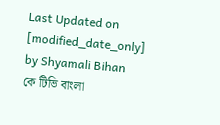Last Updated on [modified_date_only] by Shyamali Bihan
কে টিভি বাংলা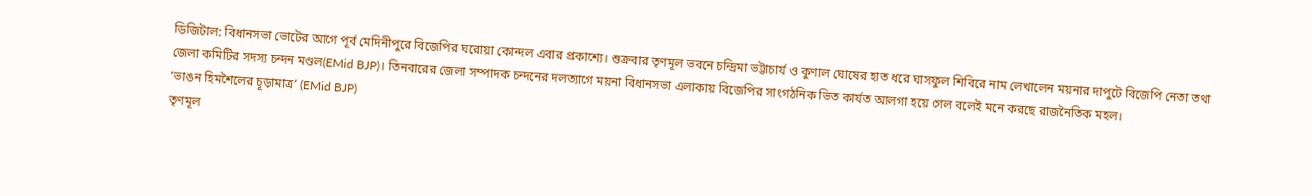ডিজিটাল: বিধানসভা ভোটের আগে পূর্ব মেদিনীপুরে বিজেপির ঘরোয়া কোন্দল এবার প্রকাশ্যে। শুক্রবার তৃণমূল ভবনে চন্দ্রিমা ভট্টাচার্য ও কুণাল ঘোষের হাত ধরে ঘাসফুল শিবিরে নাম লেখালেন ময়নার দাপুটে বিজেপি নেতা তথা জেলা কমিটির সদস্য চন্দন মণ্ডল(EMid BJP)। তিনবারের জেলা সম্পাদক চন্দনের দলত্যাগে ময়না বিধানসভা এলাকায় বিজেপির সাংগঠনিক ভিত কার্যত আলগা হয়ে গেল বলেই মনে করছে রাজনৈতিক মহল।
‘ভাঙন হিমশৈলের চূড়ামাত্র’ (EMid BJP)
তৃণমূল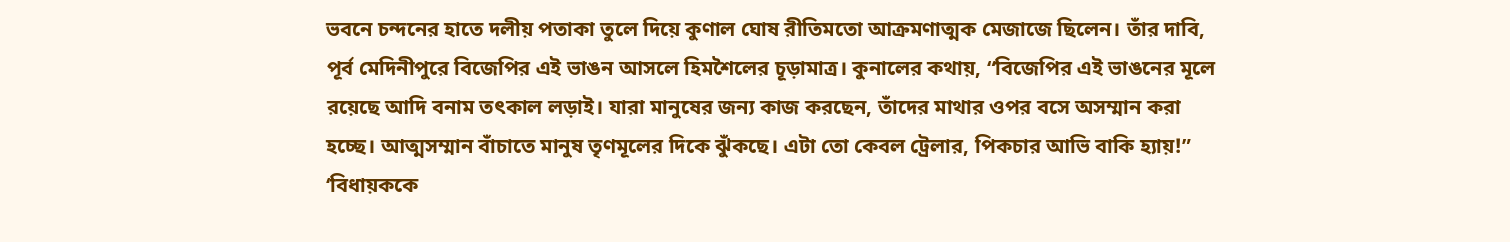ভবনে চন্দনের হাতে দলীয় পতাকা তুলে দিয়ে কুণাল ঘোষ রীতিমতো আক্রমণাত্মক মেজাজে ছিলেন। তাঁর দাবি, পূর্ব মেদিনীপুরে বিজেপির এই ভাঙন আসলে হিমশৈলের চূড়ামাত্র। কুনালের কথায়, “বিজেপির এই ভাঙনের মূলে রয়েছে আদি বনাম তৎকাল লড়াই। যারা মানুষের জন্য কাজ করছেন, তাঁদের মাথার ওপর বসে অসম্মান করা হচ্ছে। আত্মসম্মান বাঁচাতে মানুষ তৃণমূলের দিকে ঝুঁকছে। এটা তো কেবল ট্রেলার, পিকচার আভি বাকি হ্যায়!”
‘বিধায়ককে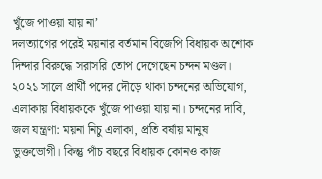খুঁজে পাওয়া যায় না’
দলত্যাগের পরেই ময়নার বর্তমান বিজেপি বিধায়ক অশোক দিন্দার বিরুদ্ধে সরাসরি তোপ দেগেছেন চন্দন মণ্ডল। ২০২১ সালে প্রার্থী পদের দৌড়ে থাকা চন্দনের অভিযোগ, এলাকায় বিধায়ককে খুঁজে পাওয়া যায় না। চন্দনের দাবি, জল যন্ত্রণা: ময়না নিচু এলাকা, প্রতি বর্ষায় মানুষ ভুক্তভোগী। কিন্তু পাঁচ বছরে বিধায়ক কোনও কাজ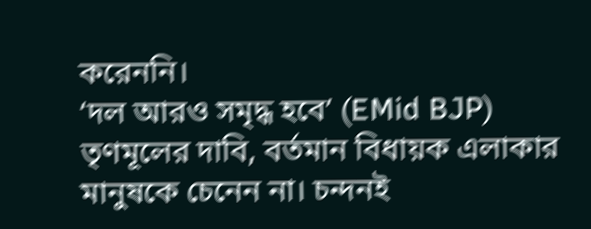করেননি।
‘দল আরও সমৃদ্ধ হবে’ (EMid BJP)
তৃণমূলের দাবি, বর্তমান বিধায়ক এলাকার মানুষকে চেনেন না। চন্দনই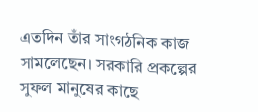এতদিন তাঁর সাংগঠনিক কাজ সামলেছেন। সরকারি প্রকল্পের সুফল মানুষের কাছে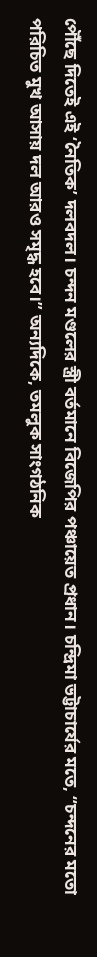পৌঁছে দিতেই এই ‘নৈতিক’ দলবদল। চন্দন মণ্ডলের স্ত্রী বর্তমানে বিজেপির পঞ্চায়েত প্রধান। চন্দ্রিমা ভট্টাচার্যের মতে, “চন্দনের মতো পরিচিত মুখ আসায় দল আরও সমৃদ্ধ হবে।” অন্যদিকে, তমলুক সাংগঠনিক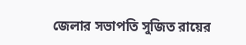জেলার সভাপতি সুজিত রায়ের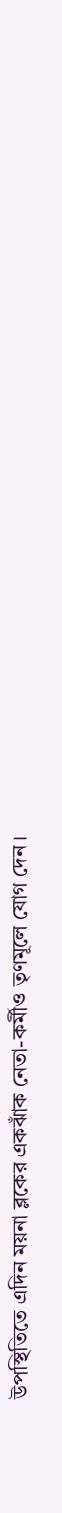উপস্থিতিতে এদিন ময়না ব্লকের একঝাঁক নেতা-কর্মীও তৃণমূলে যোগ দেন।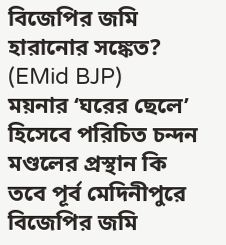বিজেপির জমি হারানোর সঙ্কেত? (EMid BJP)
ময়নার ‘ঘরের ছেলে’ হিসেবে পরিচিত চন্দন মণ্ডলের প্রস্থান কি তবে পূর্ব মেদিনীপুরে বিজেপির জমি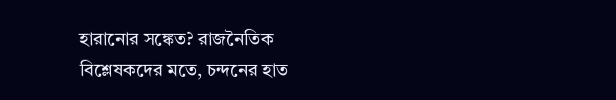হারানোর সঙ্কেত? রাজনৈতিক বিশ্লেষকদের মতে, চন্দনের হাত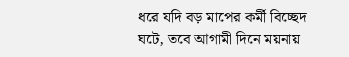ধরে যদি বড় মাপের কর্মী বিচ্ছেদ ঘটে, তবে আগামী দিনে ময়নায়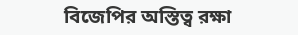বিজেপির অস্তিত্ব রক্ষা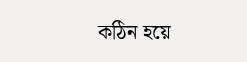কঠিন হয়ে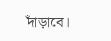দাঁড়াবে।